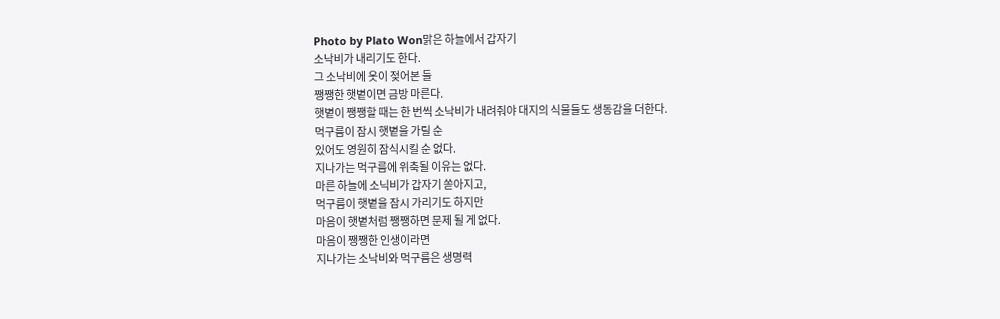Photo by Plato Won맑은 하늘에서 갑자기
소낙비가 내리기도 한다.
그 소낙비에 옷이 젖어본 들
쨍쨍한 햇볕이면 금방 마른다.
햇볕이 쨍쨍할 때는 한 번씩 소낙비가 내려줘야 대지의 식물들도 생동감을 더한다.
먹구름이 잠시 햇볕을 가릴 순
있어도 영원히 잠식시킬 순 없다.
지나가는 먹구름에 위축될 이유는 없다.
마른 하늘에 소닉비가 갑자기 쏟아지고,
먹구름이 햇볕을 잠시 가리기도 하지만
마음이 햇볕처럼 쨍쨍하면 문제 될 게 없다.
마음이 쨍쨍한 인생이라면
지나가는 소낙비와 먹구름은 생명력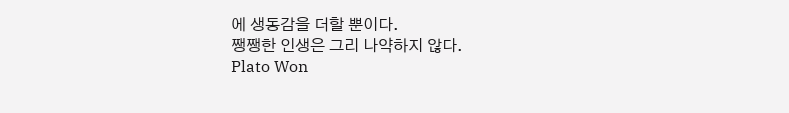에 생동감을 더할 뿐이다.
쨍쨍한 인생은 그리 나약하지 않다.
Plato Won